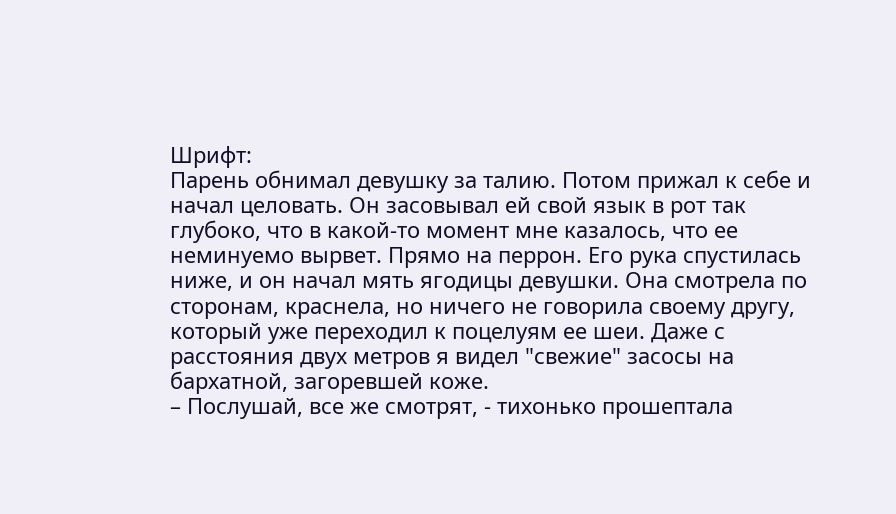Шрифт:
Парень обнимал девушку за талию. Потом прижал к себе и начал целовать. Он засовывал ей свой язык в рот так глубоко, что в какой-то момент мне казалось, что ее неминуемо вырвет. Прямо на перрон. Его рука спустилась ниже, и он начал мять ягодицы девушки. Она смотрела по сторонам, краснела, но ничего не говорила своему другу, который уже переходил к поцелуям ее шеи. Даже с расстояния двух метров я видел "свежие" засосы на бархатной, загоревшей коже.
– Послушай, все же смотрят, - тихонько прошептала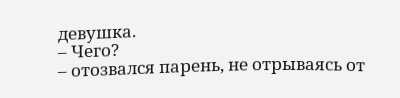девушка.
– Чего?
– отозвался парень, не отрываясь от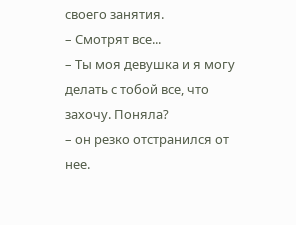своего занятия.
– Смотрят все...
– Ты моя девушка и я могу делать с тобой все, что захочу. Поняла?
– он резко отстранился от нее.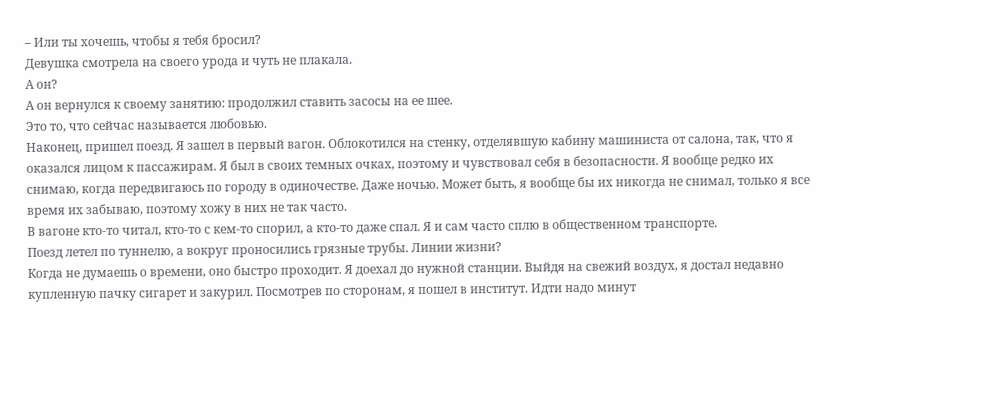– Или ты хочешь, чтобы я тебя бросил?
Девушка смотрела на своего урода и чуть не плакала.
А он?
А он вернулся к своему занятию: продолжил ставить засосы на ее шее.
Это то, что сейчас называется любовью.
Наконец, пришел поезд. Я зашел в первый вагон. Облокотился на стенку, отделявшую кабину машиниста от салона, так, что я оказался лицом к пассажирам. Я был в своих темных очках, поэтому и чувствовал себя в безопасности. Я вообще редко их снимаю, когда передвигаюсь по городу в одиночестве. Даже ночью. Может быть, я вообще бы их никогда не снимал, только я все время их забываю, поэтому хожу в них не так часто.
В вагоне кто-то читал, кто-то с кем-то спорил, а кто-то даже спал. Я и сам часто сплю в общественном транспорте.
Поезд летел по туннелю, а вокруг проносились грязные трубы. Линии жизни?
Когда не думаешь о времени, оно быстро проходит. Я доехал до нужной станции. Выйдя на свежий воздух, я достал недавно купленную пачку сигарет и закурил. Посмотрев по сторонам, я пошел в институт. Идти надо минут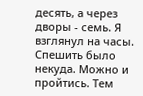десять, а через дворы - семь. Я взглянул на часы. Спешить было некуда. Можно и пройтись. Тем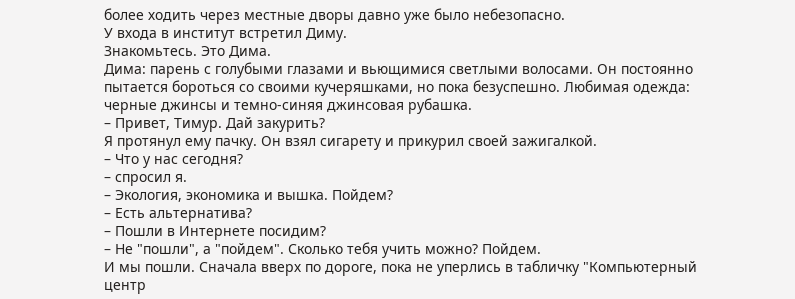более ходить через местные дворы давно уже было небезопасно.
У входа в институт встретил Диму.
Знакомьтесь. Это Дима.
Дима: парень с голубыми глазами и вьющимися светлыми волосами. Он постоянно пытается бороться со своими кучеряшками, но пока безуспешно. Любимая одежда: черные джинсы и темно-синяя джинсовая рубашка.
– Привет, Тимур. Дай закурить?
Я протянул ему пачку. Он взял сигарету и прикурил своей зажигалкой.
– Что у нас сегодня?
– спросил я.
– Экология, экономика и вышка. Пойдем?
– Есть альтернатива?
– Пошли в Интернете посидим?
– Не "пошли", а "пойдем". Сколько тебя учить можно? Пойдем.
И мы пошли. Сначала вверх по дороге, пока не уперлись в табличку "Компьютерный центр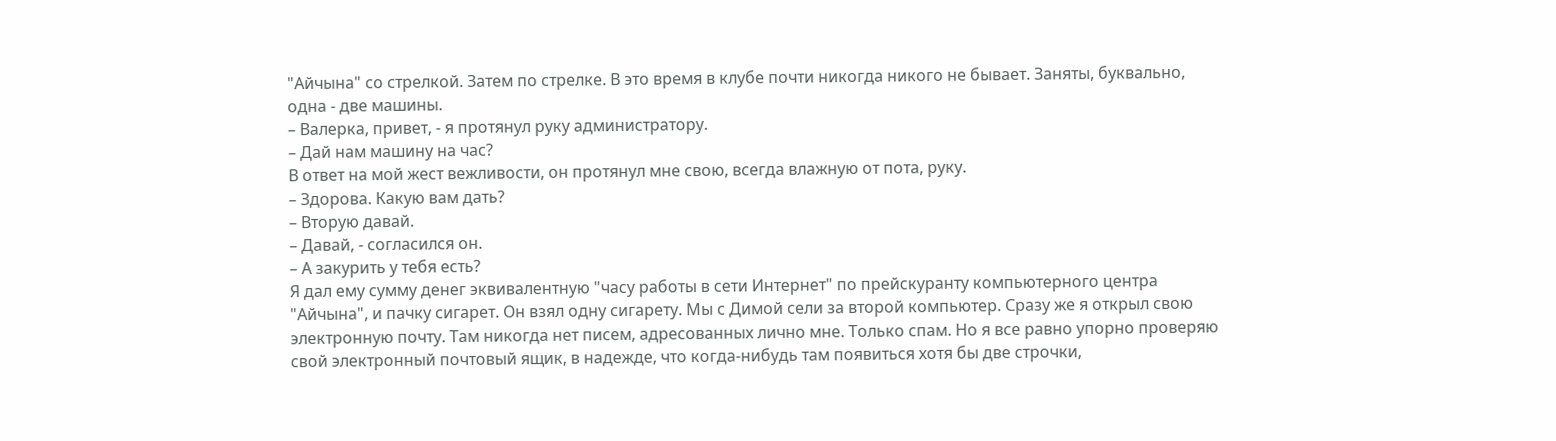"Айчына" со стрелкой. Затем по стрелке. В это время в клубе почти никогда никого не бывает. Заняты, буквально, одна - две машины.
– Валерка, привет, - я протянул руку администратору.
– Дай нам машину на час?
В ответ на мой жест вежливости, он протянул мне свою, всегда влажную от пота, руку.
– Здорова. Какую вам дать?
– Вторую давай.
– Давай, - согласился он.
– А закурить у тебя есть?
Я дал ему сумму денег эквивалентную "часу работы в сети Интернет" по прейскуранту компьютерного центра "Айчына", и пачку сигарет. Он взял одну сигарету. Мы с Димой сели за второй компьютер. Сразу же я открыл свою электронную почту. Там никогда нет писем, адресованных лично мне. Только спам. Но я все равно упорно проверяю свой электронный почтовый ящик, в надежде, что когда-нибудь там появиться хотя бы две строчки,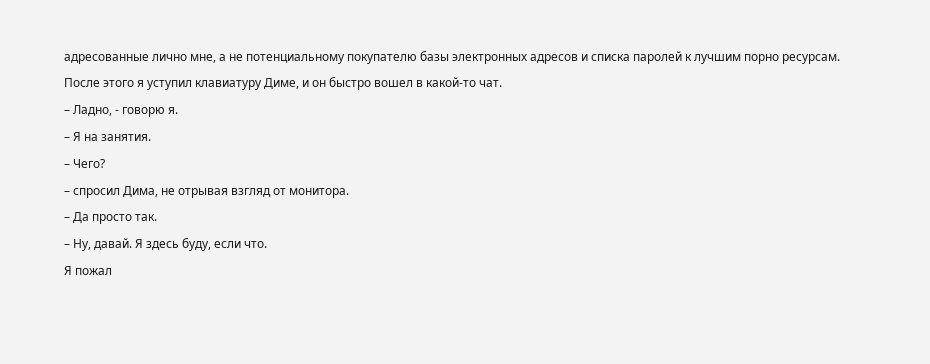адресованные лично мне, а не потенциальному покупателю базы электронных адресов и списка паролей к лучшим порно ресурсам.
После этого я уступил клавиатуру Диме, и он быстро вошел в какой-то чат.
– Ладно, - говорю я.
– Я на занятия.
– Чего?
– спросил Дима, не отрывая взгляд от монитора.
– Да просто так.
– Ну, давай. Я здесь буду, если что.
Я пожал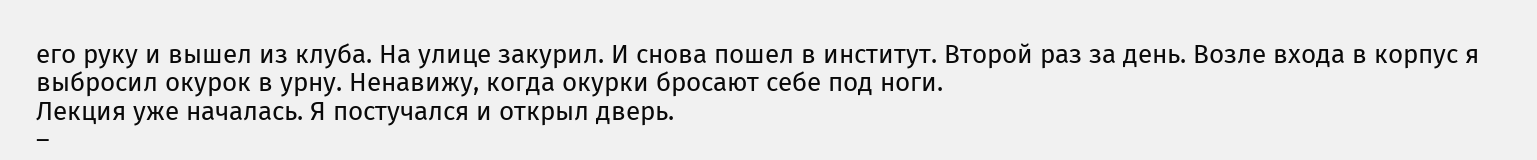его руку и вышел из клуба. На улице закурил. И снова пошел в институт. Второй раз за день. Возле входа в корпус я выбросил окурок в урну. Ненавижу, когда окурки бросают себе под ноги.
Лекция уже началась. Я постучался и открыл дверь.
–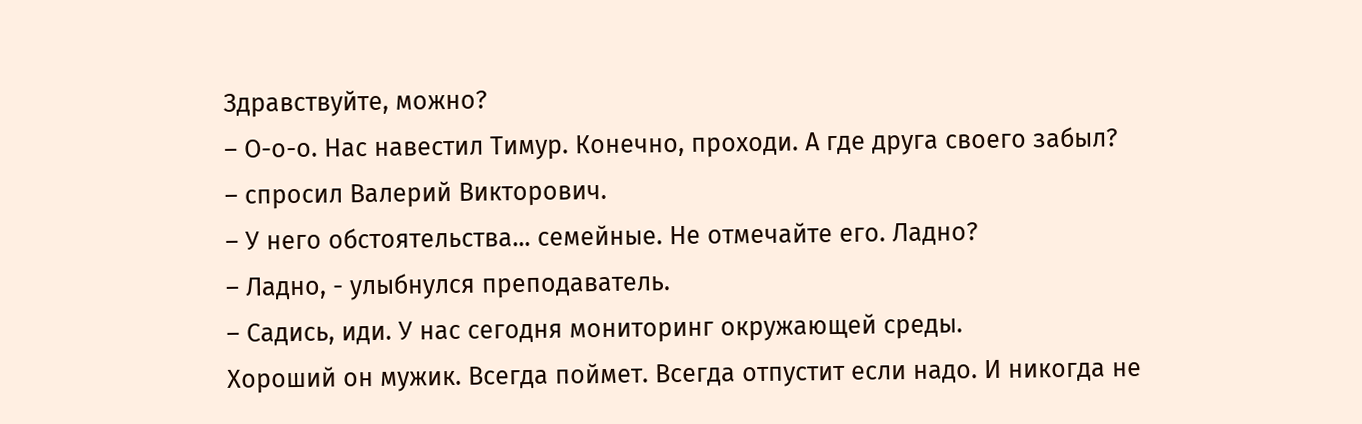Здравствуйте, можно?
– О-о-о. Нас навестил Тимур. Конечно, проходи. А где друга своего забыл?
– спросил Валерий Викторович.
– У него обстоятельства... семейные. Не отмечайте его. Ладно?
– Ладно, - улыбнулся преподаватель.
– Садись, иди. У нас сегодня мониторинг окружающей среды.
Хороший он мужик. Всегда поймет. Всегда отпустит если надо. И никогда не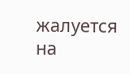жалуется на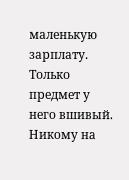маленькую зарплату. Только предмет у него вшивый. Никому на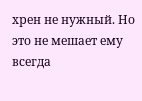хрен не нужный. Но это не мешает ему всегда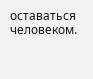оставаться человеком.